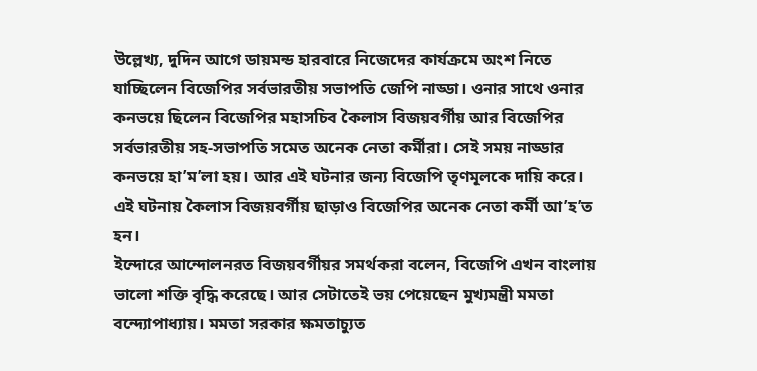উল্লেখ্য, দুদিন আগে ডায়মন্ড হারবারে নিজেদের কার্যক্রমে অংশ নিতে যাচ্ছিলেন বিজেপির সর্বভারতীয় সভাপতি জেপি নাড্ডা। ওনার সাথে ওনার কনভয়ে ছিলেন বিজেপির মহাসচিব কৈলাস বিজয়বর্গীয় আর বিজেপির সর্বভারতীয় সহ-সভাপতি সমেত অনেক নেতা কর্মীরা। সেই সময় নাড্ডার কনভয়ে হা’ম’লা হয়। আর এই ঘটনার জন্য বিজেপি তৃণমূলকে দায়ি করে। এই ঘটনায় কৈলাস বিজয়বর্গীয় ছাড়াও বিজেপির অনেক নেতা কর্মী আ’হ’ত হন।
ইন্দোরে আন্দোলনরত বিজয়বর্গীয়র সমর্থকরা বলেন, বিজেপি এখন বাংলায় ভালো শক্তি বৃদ্ধি করেছে। আর সেটাতেই ভয় পেয়েছেন মুখ্যমন্ত্রী মমতা বন্দ্যোপাধ্যায়। মমতা সরকার ক্ষমতাচ্যুত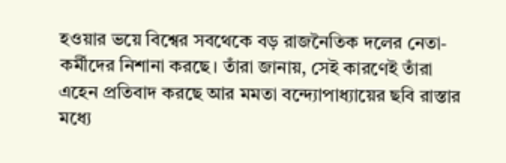হওয়ার ভয়ে বিশ্বের সবথেকে বড় রাজনৈতিক দলের নেতা-কর্মীদের নিশানা করছে। তাঁরা জানায়, সেই কারণেই তাঁরা এহেন প্রতিবাদ করছে আর মমতা বন্দ্যোপাধ্যায়ের ছবি রাস্তার মধ্যে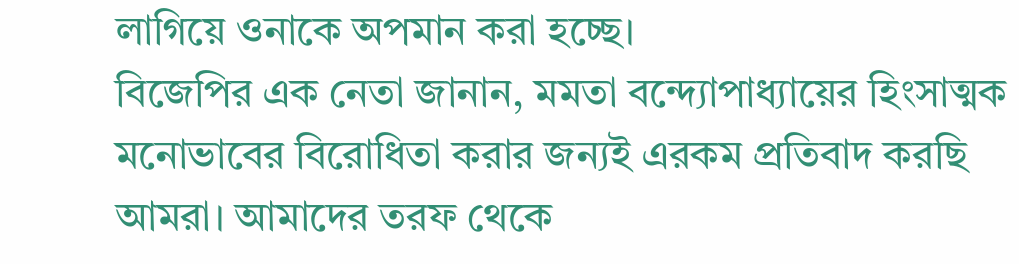লাগিয়ে ওনাকে অপমান করা হচ্ছে।
বিজেপির এক নেতা জানান, মমতা বন্দ্যোপাধ্যায়ের হিংসাত্মক মনোভাবের বিরোধিতা করার জন্যই এরকম প্রতিবাদ করছি আমরা। আমাদের তরফ থেকে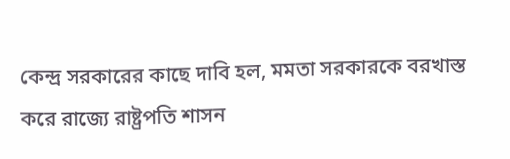কেন্দ্র সরকারের কাছে দাবি হল, মমতা সরকারকে বরখাস্ত করে রাজ্যে রাষ্ট্রপতি শাসন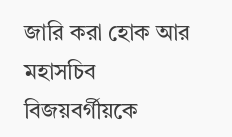জারি করা হোক আর মহাসচিব বিজয়বর্গীয়কে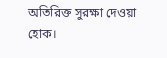অতিরিক্ত সুরক্ষা দেওয়া হোক।